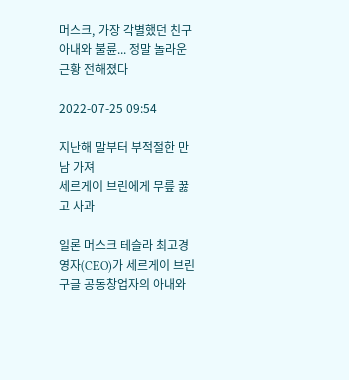머스크, 가장 각별했던 친구 아내와 불륜... 정말 놀라운 근황 전해졌다

2022-07-25 09:54

지난해 말부터 부적절한 만남 가져
세르게이 브린에게 무릎 꿇고 사과

일론 머스크 테슬라 최고경영자(CEO)가 세르게이 브린 구글 공동창업자의 아내와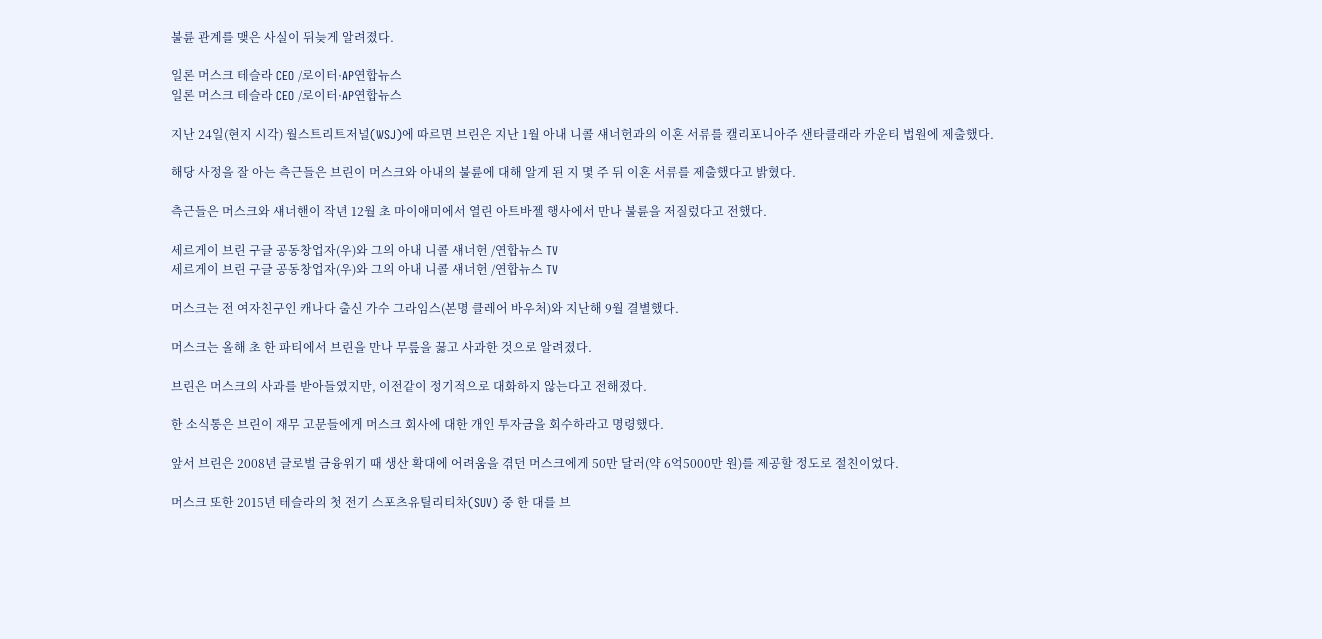불륜 관계를 맺은 사실이 뒤늦게 알려졌다.

일론 머스크 테슬라 CEO /로이터·AP연합뉴스
일론 머스크 테슬라 CEO /로이터·AP연합뉴스

지난 24일(현지 시각) 월스트리트저널(WSJ)에 따르면 브린은 지난 1월 아내 니콜 섀너헌과의 이혼 서류를 캘리포니아주 샌타클래라 카운티 법원에 제출했다.

해당 사정을 잘 아는 측근들은 브린이 머스크와 아내의 불륜에 대해 알게 된 지 몇 주 뒤 이혼 서류를 제출했다고 밝혔다.

측근들은 머스크와 섀너핸이 작년 12월 초 마이애미에서 열린 아트바젤 행사에서 만나 불륜을 저질렀다고 전했다.

세르게이 브린 구글 공동창업자(우)와 그의 아내 니콜 섀너헌 /연합뉴스 TV
세르게이 브린 구글 공동창업자(우)와 그의 아내 니콜 섀너헌 /연합뉴스 TV

머스크는 전 여자친구인 캐나다 출신 가수 그라임스(본명 클레어 바우처)와 지난해 9월 결별했다.

머스크는 올해 초 한 파티에서 브린을 만나 무릎을 꿇고 사과한 것으로 알려졌다.

브린은 머스크의 사과를 받아들였지만, 이전같이 정기적으로 대화하지 않는다고 전해졌다.

한 소식통은 브린이 재무 고문들에게 머스크 회사에 대한 개인 투자금을 회수하라고 명령했다.

앞서 브린은 2008년 글로벌 금융위기 때 생산 확대에 어려움을 겪던 머스크에게 50만 달러(약 6억5000만 원)를 제공할 정도로 절친이었다.

머스크 또한 2015년 테슬라의 첫 전기 스포츠유틸리티차(SUV) 중 한 대를 브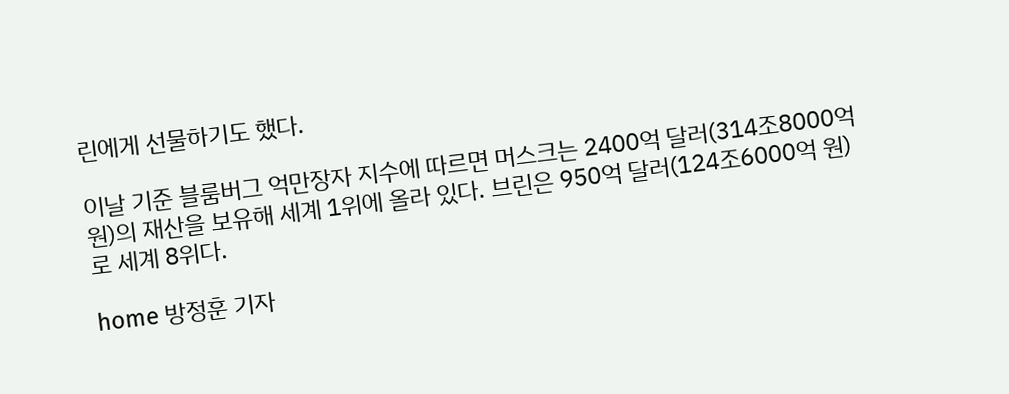린에게 선물하기도 했다.

이날 기준 블룸버그 억만장자 지수에 따르면 머스크는 2400억 달러(314조8000억 원)의 재산을 보유해 세계 1위에 올라 있다. 브린은 950억 달러(124조6000억 원)로 세계 8위다.

home 방정훈 기자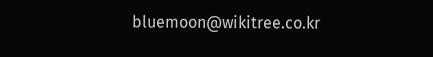bluemoon@wikitree.co.kr